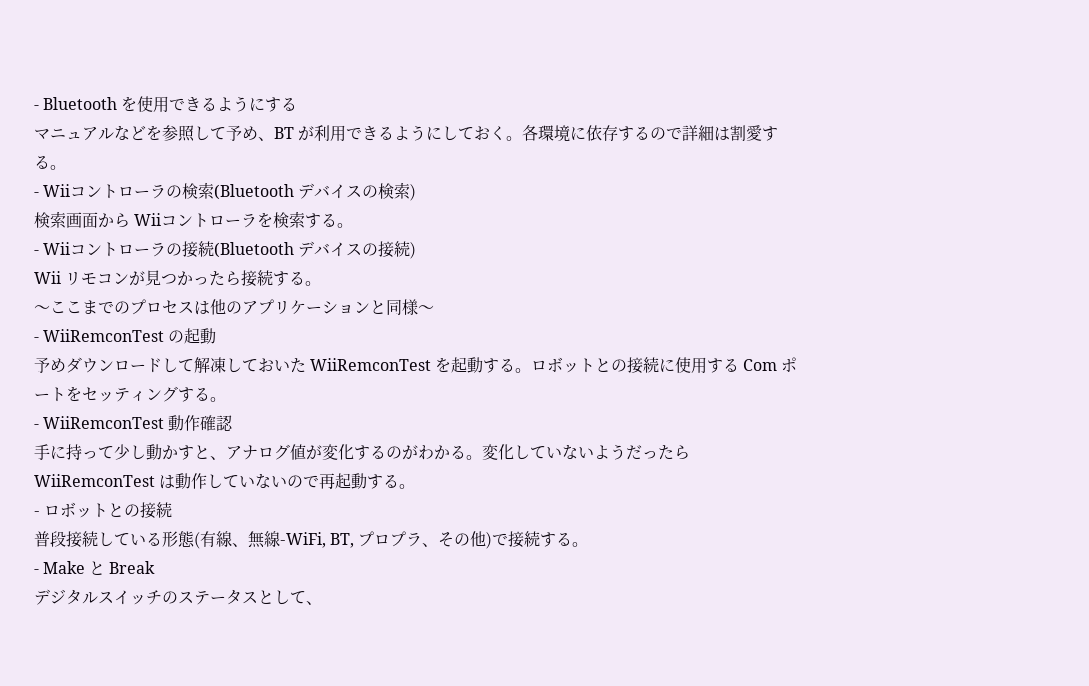- Bluetooth を使用できるようにする
マニュアルなどを参照して予め、BT が利用できるようにしておく。各環境に依存するので詳細は割愛する。
- Wiiコントローラの検索(Bluetooth デバイスの検索)
検索画面から Wiiコントローラを検索する。
- Wiiコントローラの接続(Bluetooth デバイスの接続)
Wii リモコンが見つかったら接続する。
〜ここまでのプロセスは他のアプリケーションと同様〜
- WiiRemconTest の起動
予めダウンロードして解凍しておいた WiiRemconTest を起動する。ロボットとの接続に使用する Com ポートをセッティングする。
- WiiRemconTest 動作確認
手に持って少し動かすと、アナログ値が変化するのがわかる。変化していないようだったら WiiRemconTest は動作していないので再起動する。
- ロボットとの接続
普段接続している形態(有線、無線-WiFi, BT, プロプラ、その他)で接続する。
- Make と Break
デジタルスイッチのステータスとして、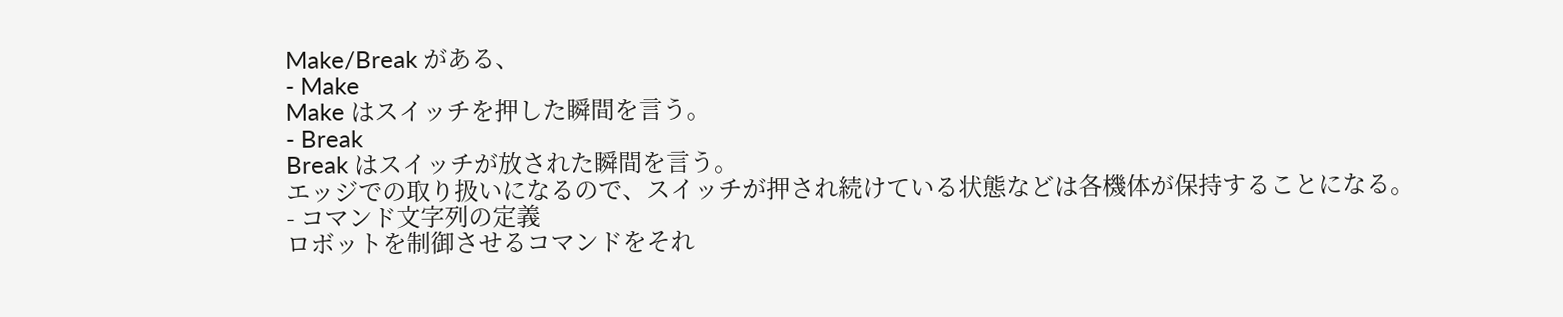Make/Break がある、
- Make
Make はスイッチを押した瞬間を言う。
- Break
Break はスイッチが放された瞬間を言う。
エッジでの取り扱いになるので、スイッチが押され続けている状態などは各機体が保持することになる。
- コマンド文字列の定義
ロボットを制御させるコマンドをそれ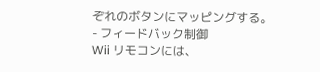ぞれのボタンにマッピングする。
- フィードバック制御
Wii リモコンには、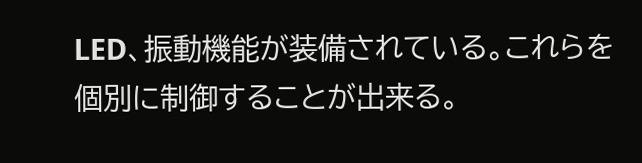LED、振動機能が装備されている。これらを個別に制御することが出来る。